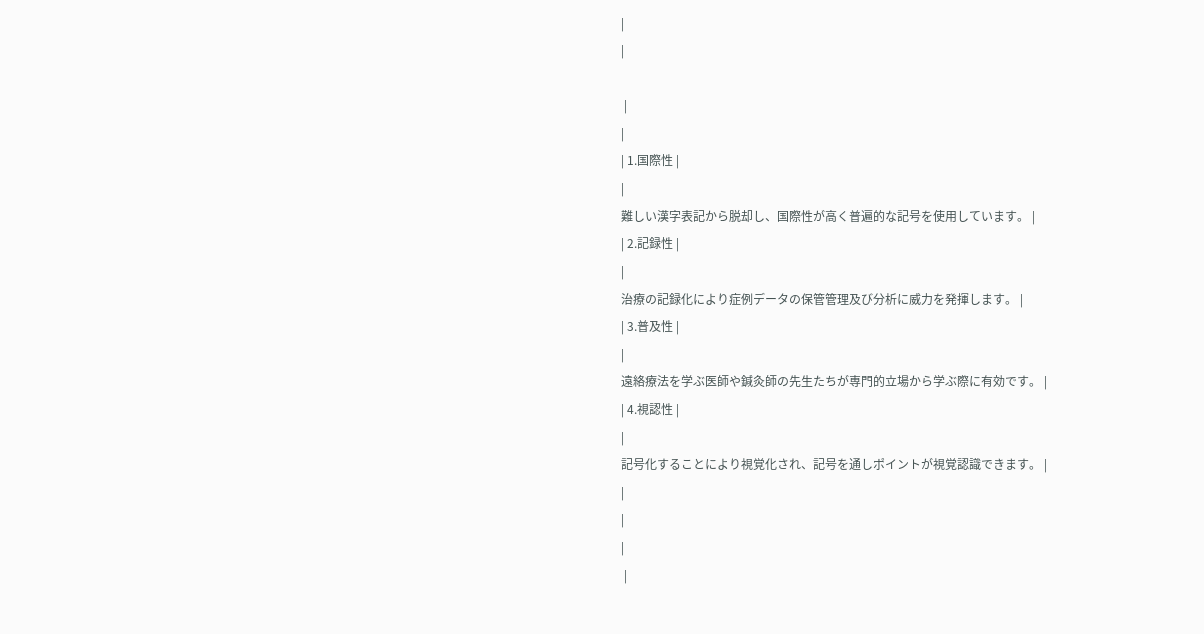|
|

 |
|
| 1.国際性 |
|
難しい漢字表記から脱却し、国際性が高く普遍的な記号を使用しています。 |
| 2.記録性 |
|
治療の記録化により症例データの保管管理及び分析に威力を発揮します。 |
| 3.普及性 |
|
遠絡療法を学ぶ医師や鍼灸師の先生たちが専門的立場から学ぶ際に有効です。 |
| 4.視認性 |
|
記号化することにより視覚化され、記号を通しポイントが視覚認識できます。 |
|
|
|
 |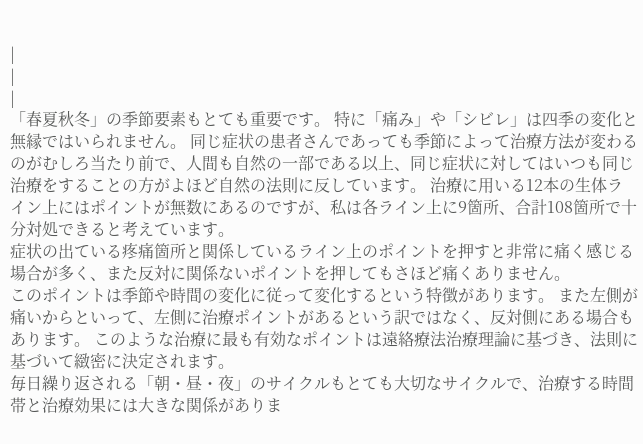|
|
|
「春夏秋冬」の季節要素もとても重要です。 特に「痛み」や「シビレ」は四季の変化と無縁ではいられません。 同じ症状の患者さんであっても季節によって治療方法が変わるのがむしろ当たり前で、人間も自然の一部である以上、同じ症状に対してはいつも同じ治療をすることの方がよほど自然の法則に反しています。 治療に用いる12本の生体ライン上にはポイントが無数にあるのですが、私は各ライン上に9箇所、合計108箇所で十分対処できると考えています。
症状の出ている疼痛箇所と関係しているライン上のポイントを押すと非常に痛く感じる場合が多く、また反対に関係ないポイントを押してもさほど痛くありません。
このポイントは季節や時間の変化に従って変化するという特徴があります。 また左側が痛いからといって、左側に治療ポイントがあるという訳ではなく、反対側にある場合もあります。 このような治療に最も有効なポイントは遠絡療法治療理論に基づき、法則に基づいて緻密に決定されます。
毎日繰り返される「朝・昼・夜」のサイクルもとても大切なサイクルで、治療する時間帯と治療効果には大きな関係がありま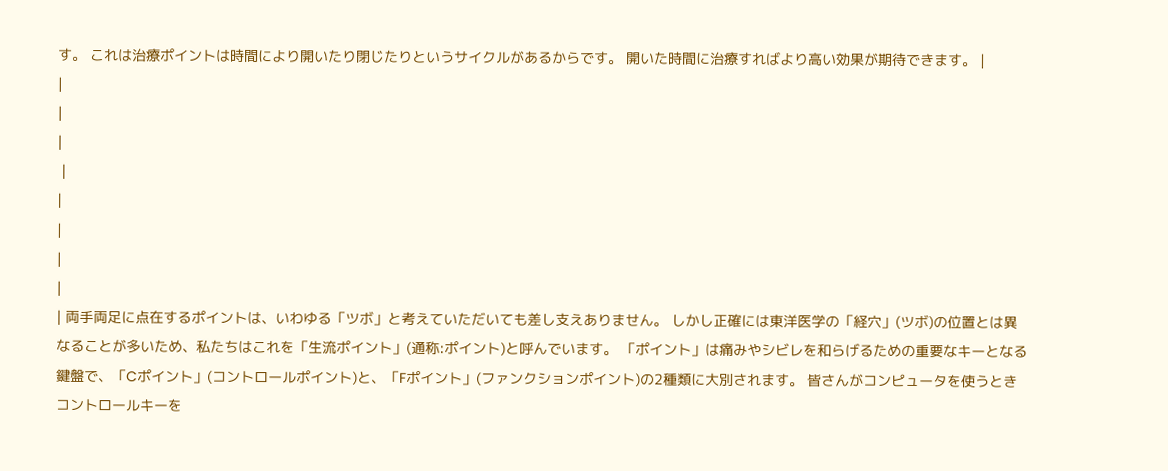す。 これは治療ポイントは時間により開いたり閉じたりというサイクルがあるからです。 開いた時間に治療すればより高い効果が期待できます。 |
|
|
|
 |
|
|
|
|
| 両手両足に点在するポイントは、いわゆる「ツボ」と考えていただいても差し支えありません。 しかし正確には東洋医学の「経穴」(ツボ)の位置とは異なることが多いため、私たちはこれを「生流ポイント」(通称:ポイント)と呼んでいます。 「ポイント」は痛みやシビレを和らげるための重要なキーとなる鍵盤で、「Cポイント」(コントロールポイント)と、「Fポイント」(ファンクションポイント)の2種類に大別されます。 皆さんがコンピュータを使うときコントロールキーを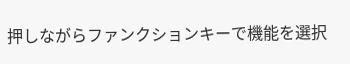押しながらファンクションキーで機能を選択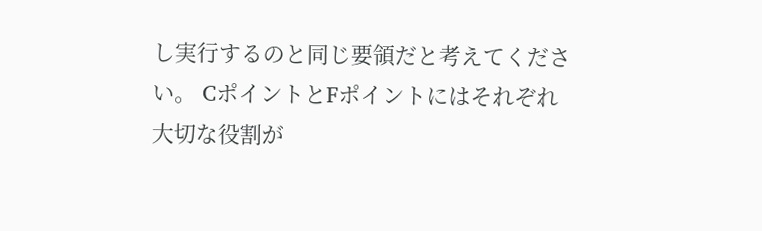し実行するのと同じ要領だと考えてください。 CポイントとFポイントにはそれぞれ大切な役割が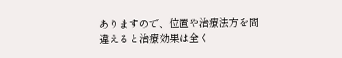ありますので、位置や治療法方を間違えると治療効果は全く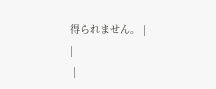得られません。 |
|
 |